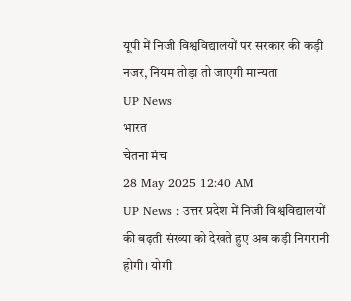यूपी में निजी विश्वविद्यालयों पर सरकार की कड़ी नजर, नियम तोड़ा तो जाएगी मान्यता
UP News
भारत
चेतना मंच
28 May 2025 12:40 AM
UP News : उत्तर प्रदेश में निजी विश्वविद्यालयों की बढ़ती संख्या को देखते हुए अब कड़ी निगरानी होगी। योगी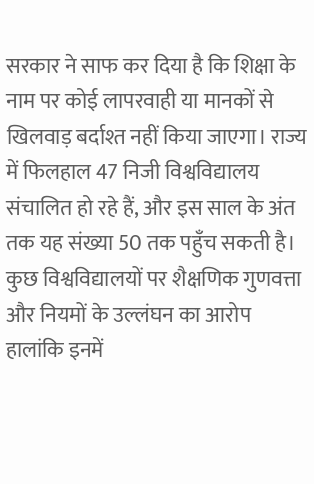सरकार ने साफ कर दिया है कि शिक्षा के नाम पर कोई लापरवाही या मानकों से खिलवाड़ बर्दाश्त नहीं किया जाएगा। राज्य में फिलहाल 47 निजी विश्वविद्यालय संचालित हो रहे हैं, और इस साल के अंत तक यह संख्या 50 तक पहुँच सकती है।
कुछ विश्वविद्यालयों पर शैक्षणिक गुणवत्ता और नियमों के उल्लंघन का आरोप
हालांकि इनमें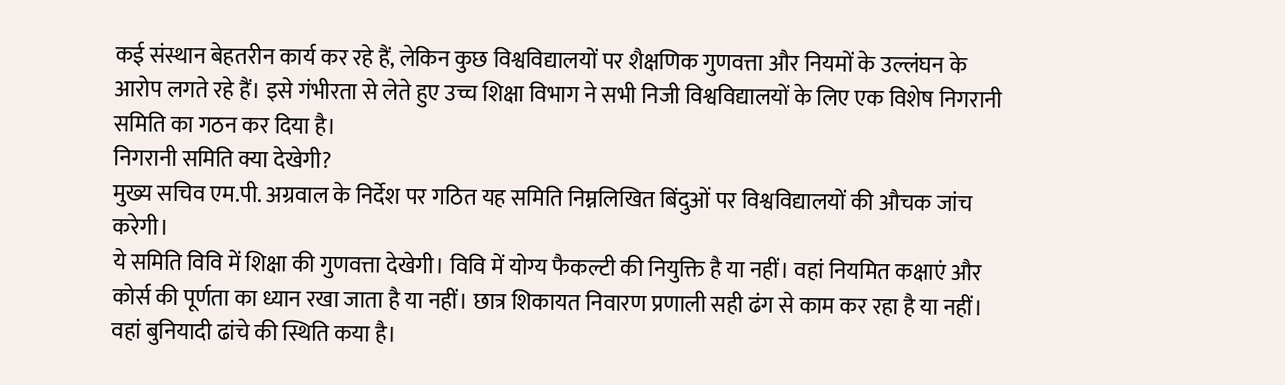कई संस्थान बेहतरीन कार्य कर रहे हैं, लेकिन कुछ विश्वविद्यालयों पर शैक्षणिक गुणवत्ता और नियमों के उल्लंघन के आरोप लगते रहे हैं। इसे गंभीरता से लेते हुए उच्च शिक्षा विभाग ने सभी निजी विश्वविद्यालयों के लिए एक विशेष निगरानी समिति का गठन कर दिया है।
निगरानी समिति क्या देखेगी?
मुख्य सचिव एम.पी. अग्रवाल के निर्देश पर गठित यह समिति निम्नलिखित बिंदुओं पर विश्वविद्यालयों की औचक जांच करेगी।
ये समिति विवि में शिक्षा की गुणवत्ता देखेगी। विवि में योग्य फैकल्टी की नियुक्ति है या नहीं। वहां नियमित कक्षाएं और कोर्स की पूर्णता का ध्यान रखा जाता है या नहीं। छात्र शिकायत निवारण प्रणाली सही ढंग से काम कर रहा है या नहीं। वहां बुनियादी ढांचे की स्थिति कया है।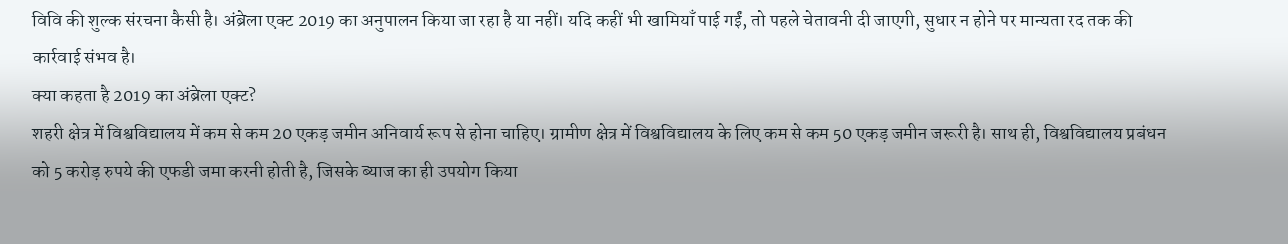विवि की शुल्क संरचना कैसी है। अंब्रेला एक्ट 2019 का अनुपालन किया जा रहा है या नहीं। यदि कहीं भी खामियाँ पाई गईं, तो पहले चेतावनी दी जाएगी, सुधार न होने पर मान्यता रद तक की कार्रवाई संभव है।
क्या कहता है 2019 का अंब्रेला एक्ट?
शहरी क्षेत्र में विश्वविद्यालय में कम से कम 20 एकड़ जमीन अनिवार्य रूप से होना चाहिए। ग्रामीण क्षेत्र में विश्वविद्यालय के लिए कम से कम 50 एकड़ जमीन जरूरी है। साथ ही, विश्वविद्यालय प्रबंधन को 5 करोड़ रुपये की एफडी जमा करनी होती है, जिसके ब्याज का ही उपयोग किया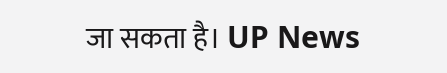जा सकता है। UP News